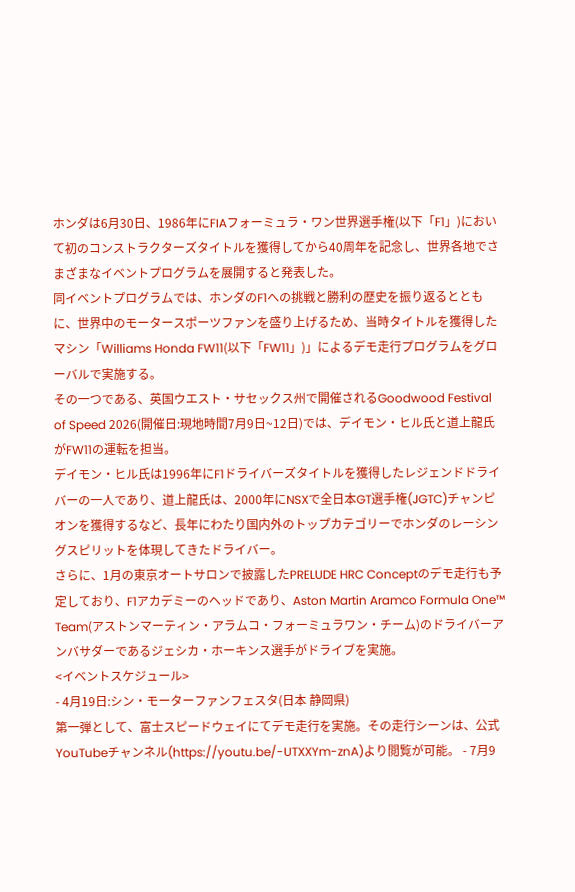ホンダは6月30日、1986年にFIAフォーミュラ・ワン世界選手権(以下「F1」)において初のコンストラクターズタイトルを獲得してから40周年を記念し、世界各地でさまざまなイベントプログラムを展開すると発表した。
同イベントプログラムでは、ホンダのF1への挑戦と勝利の歴史を振り返るとともに、世界中のモータースポーツファンを盛り上げるため、当時タイトルを獲得したマシン「Williams Honda FW11(以下「FW11」)」によるデモ走行プログラムをグローバルで実施する。
その一つである、英国ウエスト・サセックス州で開催されるGoodwood Festival of Speed 2026(開催日:現地時間7月9日~12日)では、デイモン・ヒル氏と道上龍氏がFW11の運転を担当。
デイモン・ヒル氏は1996年にF1ドライバーズタイトルを獲得したレジェンドドライバーの一人であり、道上龍氏は、2000年にNSXで全日本GT選手権(JGTC)チャンピオンを獲得するなど、長年にわたり国内外のトップカテゴリーでホンダのレーシングスピリットを体現してきたドライバー。
さらに、1月の東京オートサロンで披露したPRELUDE HRC Conceptのデモ走行も予定しており、F1アカデミーのヘッドであり、Aston Martin Aramco Formula One™ Team(アストンマーティン・アラムコ・フォーミュラワン・チーム)のドライバーアンバサダーであるジェシカ・ホーキンス選手がドライブを実施。
<イベントスケジュール>
- 4月19日:シン・モーターファンフェスタ(日本 静岡県)
第一弾として、富士スピードウェイにてデモ走行を実施。その走行シーンは、公式YouTubeチャンネル(https://youtu.be/-UTXXYm-znA)より閲覧が可能。 - 7月9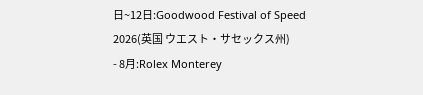日~12日:Goodwood Festival of Speed 2026(英国 ウエスト・サセックス州)
- 8月:Rolex Monterey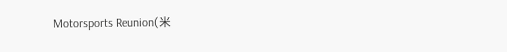Motorsports Reunion(米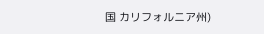国 カリフォルニア州)